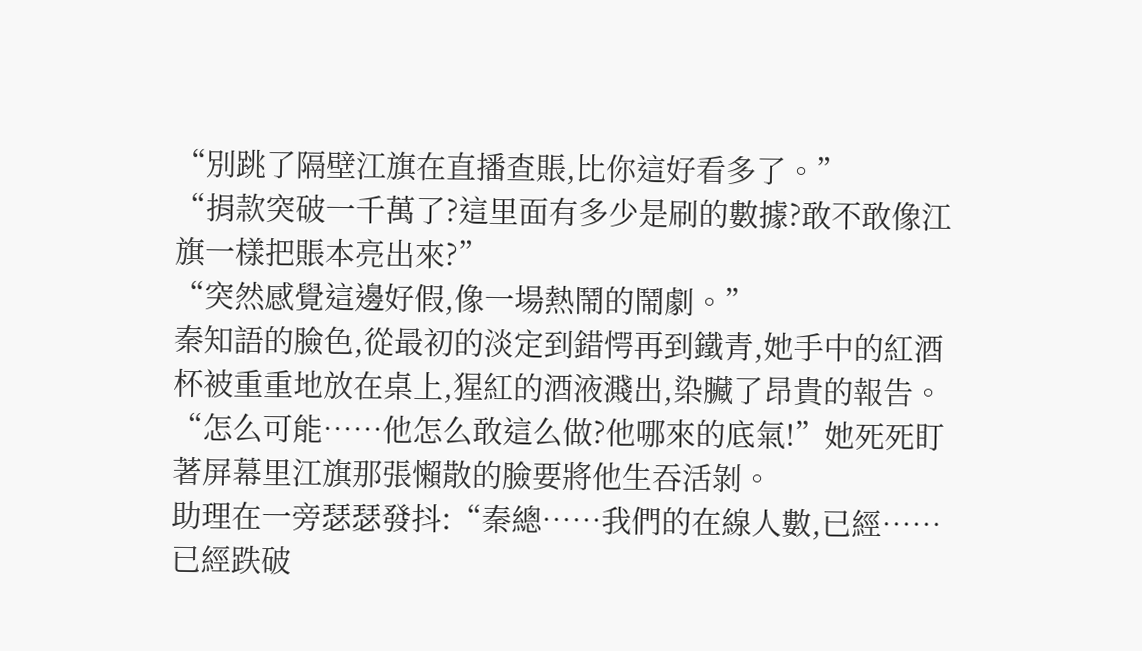“別跳了隔壁江旗在直播查賬,比你這好看多了。”
“捐款突破一千萬了?這里面有多少是刷的數據?敢不敢像江旗一樣把賬本亮出來?”
“突然感覺這邊好假,像一場熱鬧的鬧劇。”
秦知語的臉色,從最初的淡定到錯愕再到鐵青,她手中的紅酒杯被重重地放在桌上,猩紅的酒液濺出,染臟了昂貴的報告。
“怎么可能……他怎么敢這么做?他哪來的底氣!”她死死盯著屏幕里江旗那張懶散的臉要將他生吞活剝。
助理在一旁瑟瑟發抖:“秦總……我們的在線人數,已經……已經跌破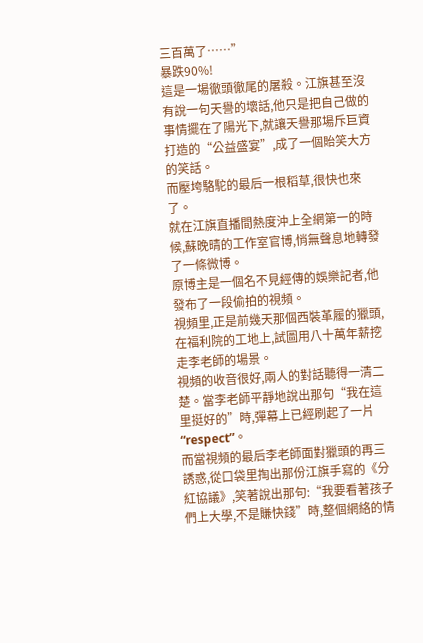三百萬了……”
暴跌90%!
這是一場徹頭徹尾的屠殺。江旗甚至沒有說一句天譽的壞話,他只是把自己做的事情擺在了陽光下,就讓天譽那場斥巨資打造的“公益盛宴”,成了一個貽笑大方的笑話。
而壓垮駱駝的最后一根稻草,很快也來了。
就在江旗直播間熱度沖上全網第一的時候,蘇晚晴的工作室官博,悄無聲息地轉發了一條微博。
原博主是一個名不見經傳的娛樂記者,他發布了一段偷拍的視頻。
視頻里,正是前幾天那個西裝革履的獵頭,在福利院的工地上,試圖用八十萬年薪挖走李老師的場景。
視頻的收音很好,兩人的對話聽得一清二楚。當李老師平靜地說出那句“我在這里挺好的”時,彈幕上已經刷起了一片“respect”。
而當視頻的最后李老師面對獵頭的再三誘惑,從口袋里掏出那份江旗手寫的《分紅協議》,笑著說出那句:“我要看著孩子們上大學,不是賺快錢”時,整個網絡的情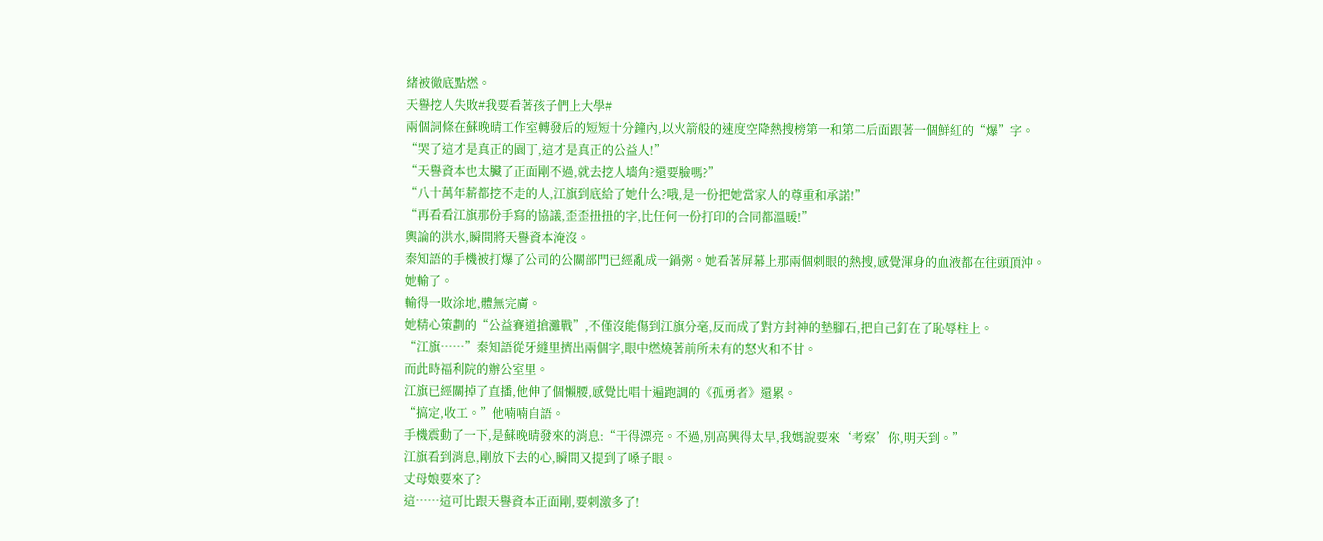緒被徹底點燃。
天譽挖人失敗#我要看著孩子們上大學#
兩個詞條在蘇晚晴工作室轉發后的短短十分鐘內,以火箭般的速度空降熱搜榜第一和第二后面跟著一個鮮紅的“爆”字。
“哭了這才是真正的園丁,這才是真正的公益人!”
“天譽資本也太臟了正面剛不過,就去挖人墻角?還要臉嗎?”
“八十萬年薪都挖不走的人,江旗到底給了她什么?哦,是一份把她當家人的尊重和承諾!”
“再看看江旗那份手寫的協議,歪歪扭扭的字,比任何一份打印的合同都溫暖!”
輿論的洪水,瞬間將天譽資本淹沒。
秦知語的手機被打爆了公司的公關部門已經亂成一鍋粥。她看著屏幕上那兩個刺眼的熱搜,感覺渾身的血液都在往頭頂沖。
她輸了。
輸得一敗涂地,體無完膚。
她精心策劃的“公益賽道搶灘戰”,不僅沒能傷到江旗分毫,反而成了對方封神的墊腳石,把自己釘在了恥辱柱上。
“江旗……”秦知語從牙縫里擠出兩個字,眼中燃燒著前所未有的怒火和不甘。
而此時福利院的辦公室里。
江旗已經關掉了直播,他伸了個懶腰,感覺比唱十遍跑調的《孤勇者》還累。
“搞定,收工。”他喃喃自語。
手機震動了一下,是蘇晚晴發來的消息:“干得漂亮。不過,別高興得太早,我媽說要來‘考察’你,明天到。”
江旗看到消息,剛放下去的心,瞬間又提到了嗓子眼。
丈母娘要來了?
這……這可比跟天譽資本正面剛,要刺激多了!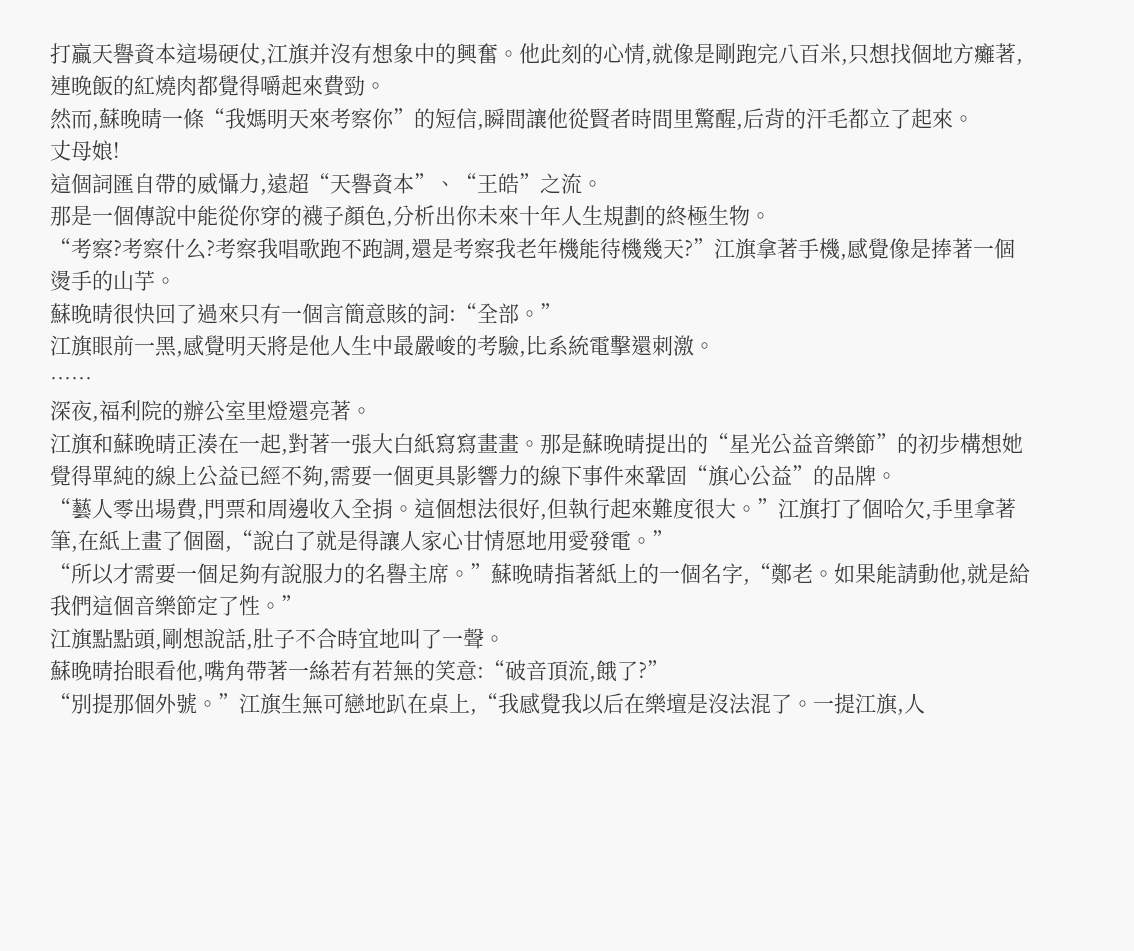打贏天譽資本這場硬仗,江旗并沒有想象中的興奮。他此刻的心情,就像是剛跑完八百米,只想找個地方癱著,連晚飯的紅燒肉都覺得嚼起來費勁。
然而,蘇晚晴一條“我媽明天來考察你”的短信,瞬間讓他從賢者時間里驚醒,后背的汗毛都立了起來。
丈母娘!
這個詞匯自帶的威懾力,遠超“天譽資本”、“王皓”之流。
那是一個傳說中能從你穿的襪子顏色,分析出你未來十年人生規劃的終極生物。
“考察?考察什么?考察我唱歌跑不跑調,還是考察我老年機能待機幾天?”江旗拿著手機,感覺像是捧著一個燙手的山芋。
蘇晚晴很快回了過來只有一個言簡意賅的詞:“全部。”
江旗眼前一黑,感覺明天將是他人生中最嚴峻的考驗,比系統電擊還刺激。
……
深夜,福利院的辦公室里燈還亮著。
江旗和蘇晚晴正湊在一起,對著一張大白紙寫寫畫畫。那是蘇晚晴提出的“星光公益音樂節”的初步構想她覺得單純的線上公益已經不夠,需要一個更具影響力的線下事件來鞏固“旗心公益”的品牌。
“藝人零出場費,門票和周邊收入全捐。這個想法很好,但執行起來難度很大。”江旗打了個哈欠,手里拿著筆,在紙上畫了個圈,“說白了就是得讓人家心甘情愿地用愛發電。”
“所以才需要一個足夠有說服力的名譽主席。”蘇晚晴指著紙上的一個名字,“鄭老。如果能請動他,就是給我們這個音樂節定了性。”
江旗點點頭,剛想說話,肚子不合時宜地叫了一聲。
蘇晚晴抬眼看他,嘴角帶著一絲若有若無的笑意:“破音頂流,餓了?”
“別提那個外號。”江旗生無可戀地趴在桌上,“我感覺我以后在樂壇是沒法混了。一提江旗,人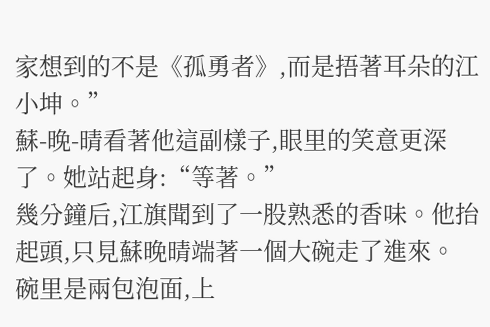家想到的不是《孤勇者》,而是捂著耳朵的江小坤。”
蘇-晚-晴看著他這副樣子,眼里的笑意更深了。她站起身:“等著。”
幾分鐘后,江旗聞到了一股熟悉的香味。他抬起頭,只見蘇晚晴端著一個大碗走了進來。
碗里是兩包泡面,上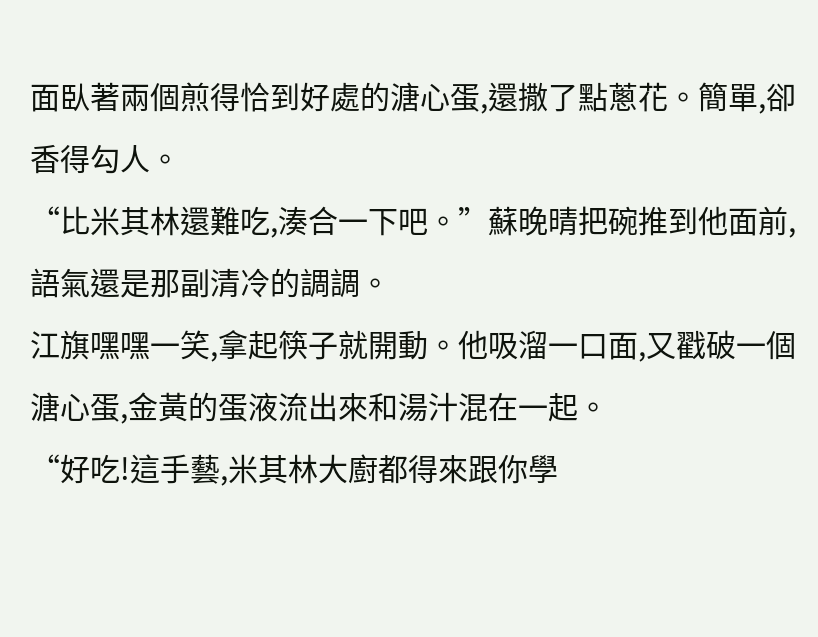面臥著兩個煎得恰到好處的溏心蛋,還撒了點蔥花。簡單,卻香得勾人。
“比米其林還難吃,湊合一下吧。”蘇晚晴把碗推到他面前,語氣還是那副清冷的調調。
江旗嘿嘿一笑,拿起筷子就開動。他吸溜一口面,又戳破一個溏心蛋,金黃的蛋液流出來和湯汁混在一起。
“好吃!這手藝,米其林大廚都得來跟你學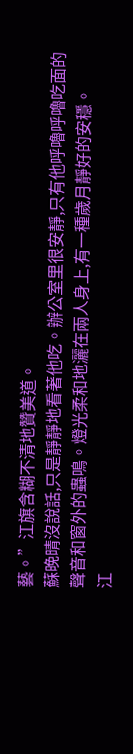藝。”江旗含糊不清地贊美道。
蘇晚晴沒說話,只是靜靜地看著他吃。辦公室里很安靜,只有他呼嚕呼嚕吃面的聲音和窗外的蟲鳴。燈光柔和地灑在兩人身上,有一種歲月靜好的安穩。
江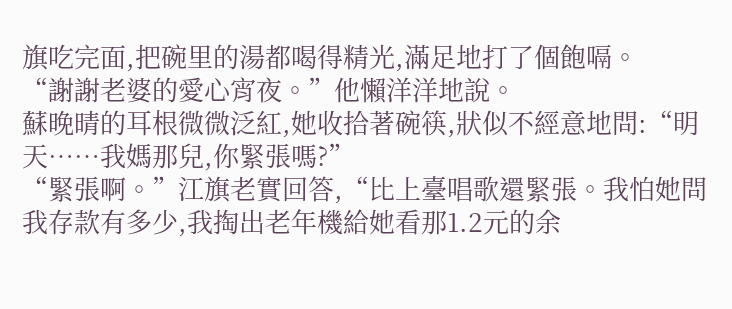旗吃完面,把碗里的湯都喝得精光,滿足地打了個飽嗝。
“謝謝老婆的愛心宵夜。”他懶洋洋地說。
蘇晚晴的耳根微微泛紅,她收拾著碗筷,狀似不經意地問:“明天……我媽那兒,你緊張嗎?”
“緊張啊。”江旗老實回答,“比上臺唱歌還緊張。我怕她問我存款有多少,我掏出老年機給她看那1.2元的余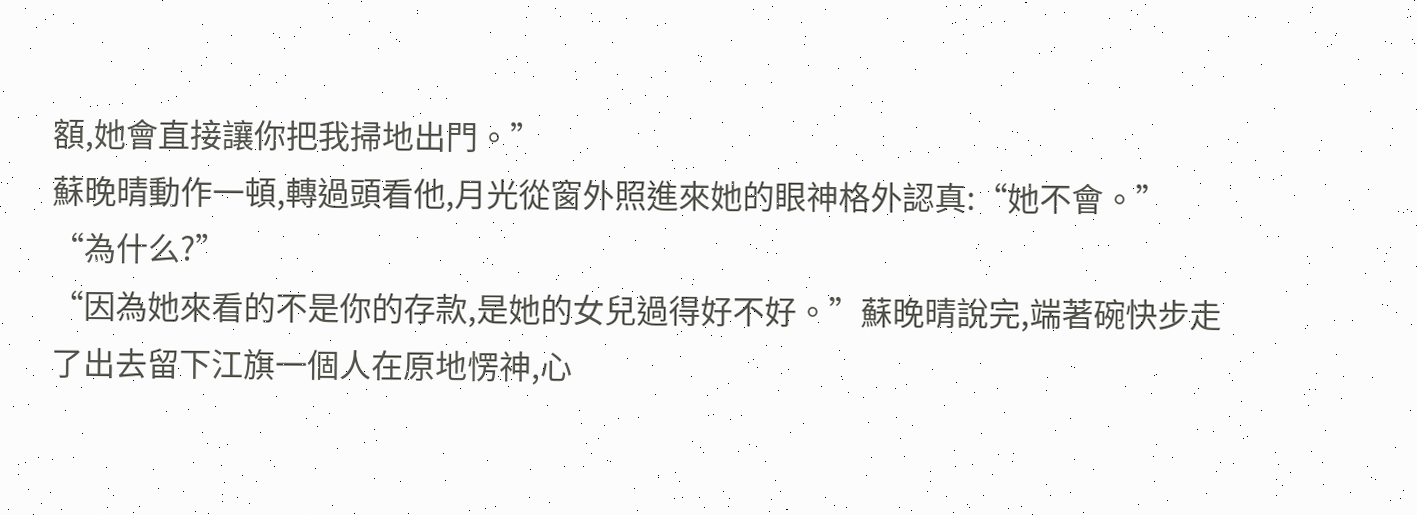額,她會直接讓你把我掃地出門。”
蘇晚晴動作一頓,轉過頭看他,月光從窗外照進來她的眼神格外認真:“她不會。”
“為什么?”
“因為她來看的不是你的存款,是她的女兒過得好不好。”蘇晚晴說完,端著碗快步走了出去留下江旗一個人在原地愣神,心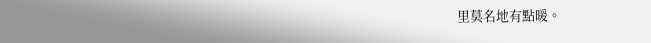里莫名地有點暖。